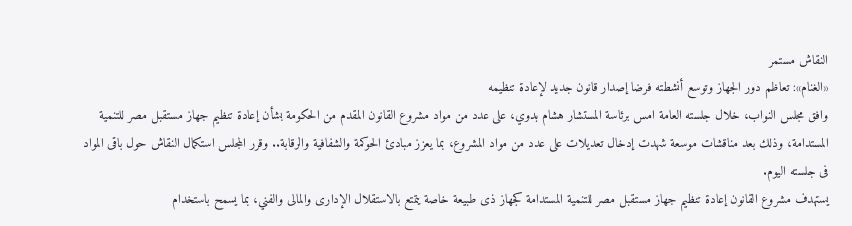النقاش مستمر
«الغنام»: تعاظم دور الجهاز وتوسع أنشطته فرضا إصدار قانون جديد لإعادة تنظيمه
وافق مجلس النواب، خلال جلسته العامة امس برئاسة المستشار هشام بدوي، على عدد من مواد مشروع القانون المقدم من الحكومة بشأن إعادة تنظيم جهاز مستقبل مصر للتنمية المستدامة، وذلك بعد مناقشات موسعة شهدت إدخال تعديلات على عدد من مواد المشروع، بما يعزز مبادئ الحوكمة والشفافية والرقابة.. وقرر المجلس استكمال النقاش حول باقى المواد فى جلسته اليوم.
يستهدف مشروع القانون إعادة تنظيم جهاز مستقبل مصر للتنمية المستدامة كجهاز ذى طبيعة خاصة يتمتع بالاستقلال الإدارى والمالى والفني، بما يسمح باستخدام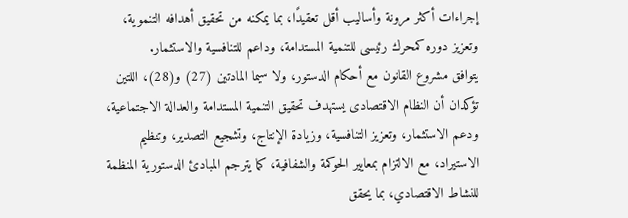إجراءات أكثر مرونة وأساليب أقل تعقيدًا، بما يمكنه من تحقيق أهدافه التنموية، وتعزيز دوره كمحرك رئيسى للتنمية المستدامة، وداعم للتنافسية والاستثمار.
يتوافق مشروع القانون مع أحكام الدستور، ولا سيما المادتين (27) و(28)، اللتين تؤكدان أن النظام الاقتصادى يستهدف تحقيق التنمية المستدامة والعدالة الاجتماعية، ودعم الاستثمار، وتعزيز التنافسية، وزيادة الإنتاج، وتشجيع التصدير، وتنظيم الاستيراد، مع الالتزام بمعايير الحوكمة والشفافية، كما يترجم المبادئ الدستورية المنظمة للنشاط الاقتصادي، بما يحقق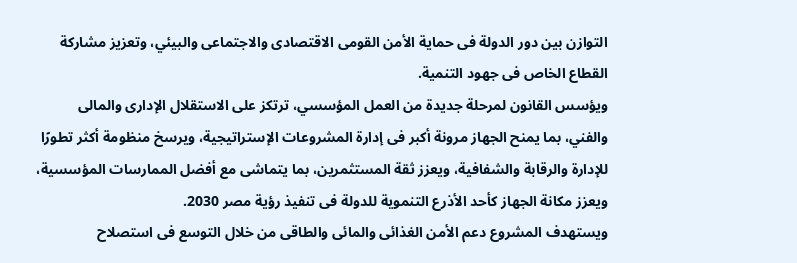التوازن بين دور الدولة فى حماية الأمن القومى الاقتصادى والاجتماعى والبيئي، وتعزيز مشاركة القطاع الخاص فى جهود التنمية.
ويؤسس القانون لمرحلة جديدة من العمل المؤسسي، ترتكز على الاستقلال الإدارى والمالى والفني، بما يمنح الجهاز مرونة أكبر فى إدارة المشروعات الإستراتيجية، ويرسخ منظومة أكثر تطورًا للإدارة والرقابة والشفافية، ويعزز ثقة المستثمرين، بما يتماشى مع أفضل الممارسات المؤسسية، ويعزز مكانة الجهاز كأحد الأذرع التنموية للدولة فى تنفيذ رؤية مصر 2030.
ويستهدف المشروع دعم الأمن الغذائى والمائى والطاقى من خلال التوسع فى استصلاح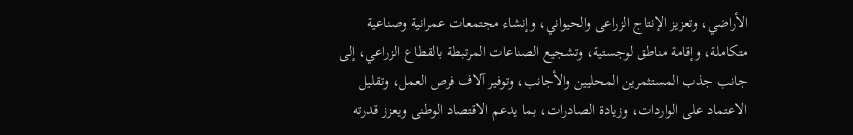الأراضي، وتعزيز الإنتاج الزراعى والحيواني، وإنشاء مجتمعات عمرانية وصناعية متكاملة، وإقامة مناطق لوجستية، وتشجيع الصناعات المرتبطة بالقطاع الزراعي، إلى جانب جذب المستثمرين المحليين والأجانب، وتوفير آلاف فرص العمل، وتقليل الاعتماد على الواردات، وزيادة الصادرات، بما يدعم الاقتصاد الوطنى ويعزز قدرته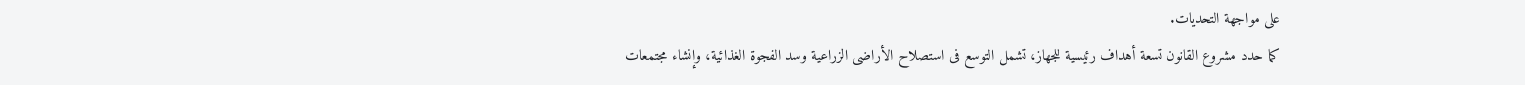على مواجهة التحديات.
كما حدد مشروع القانون تسعة أهداف رئيسية للجهاز، تشمل التوسع فى استصلاح الأراضى الزراعية وسد الفجوة الغذائية، وإنشاء مجتمعات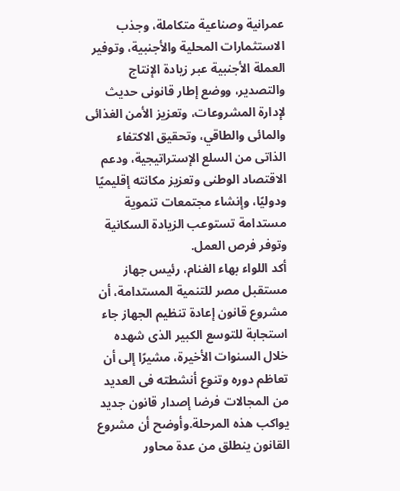عمرانية وصناعية متكاملة، وجذب الاستثمارات المحلية والأجنبية، وتوفير العملة الأجنبية عبر زيادة الإنتاج والتصدير، ووضع إطار قانونى حديث لإدارة المشروعات، وتعزيز الأمن الغذائى والمائى والطاقي، وتحقيق الاكتفاء الذاتى من السلع الإستراتيجية، ودعم الاقتصاد الوطنى وتعزيز مكانته إقليميًا ودوليًا، وإنشاء مجتمعات تنموية مستدامة تستوعب الزيادة السكانية وتوفر فرص العمل.
أكد اللواء بهاء الغنام، رئيس جهاز مستقبل مصر للتنمية المستدامة، أن مشروع قانون إعادة تنظيم الجهاز جاء استجابة للتوسع الكبير الذى شهده خلال السنوات الأخيرة، مشيرًا إلى أن تعاظم دوره وتنوع أنشطته فى العديد من المجالات فرضا إصدار قانون جديد يواكب هذه المرحلة.وأوضح أن مشروع القانون ينطلق من عدة محاور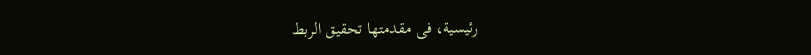رئيسية، فى مقدمتها تحقيق الربط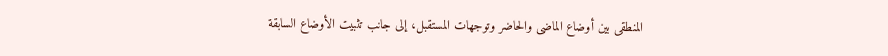المنطقى بين أوضاع الماضى والحاضر وتوجهات المستقبل، إلى جانب تثبيت الأوضاع السابقة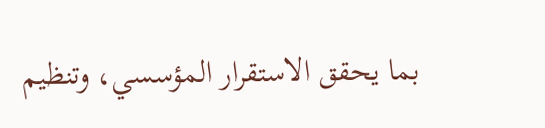بما يحقق الاستقرار المؤسسي، وتنظيم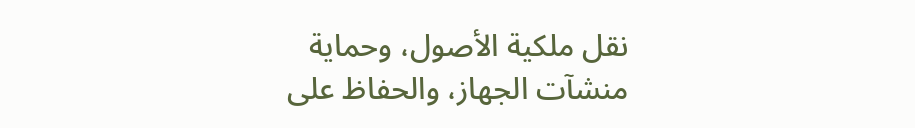نقل ملكية الأصول، وحماية منشآت الجهاز، والحفاظ على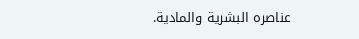عناصره البشرية والمادية.